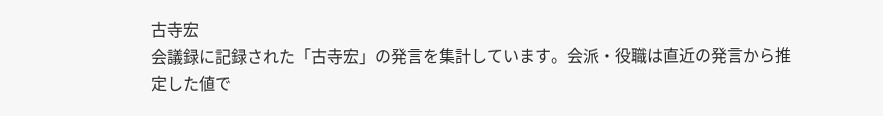古寺宏
会議録に記録された「古寺宏」の発言を集計しています。会派・役職は直近の発言から推定した値で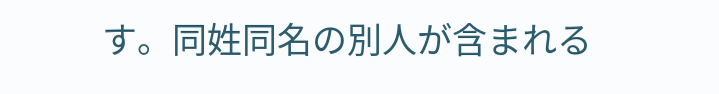す。同姓同名の別人が含まれる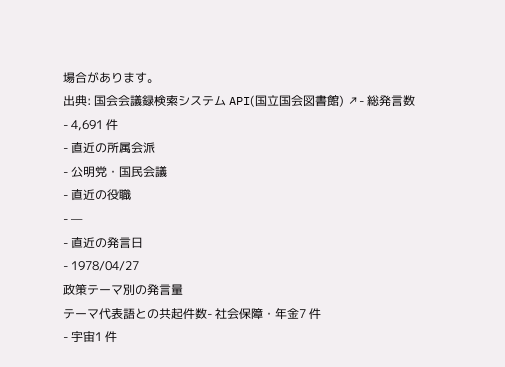場合があります。
出典: 国会会議録検索システム API(国立国会図書館) ↗- 総発言数
- 4,691 件
- 直近の所属会派
- 公明党・国民会議
- 直近の役職
- —
- 直近の発言日
- 1978/04/27
政策テーマ別の発言量
テーマ代表語との共起件数- 社会保障・年金7 件
- 宇宙1 件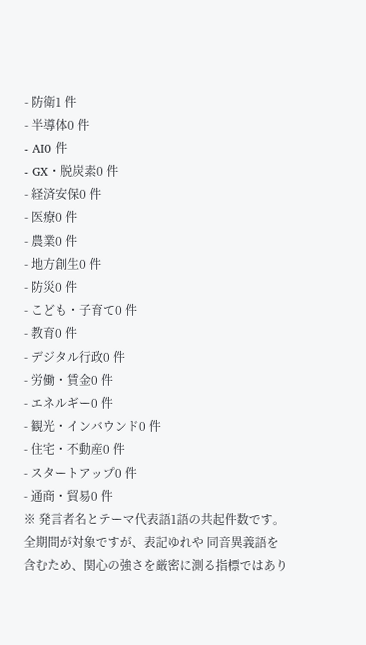- 防衛1 件
- 半導体0 件
- AI0 件
- GX・脱炭素0 件
- 経済安保0 件
- 医療0 件
- 農業0 件
- 地方創生0 件
- 防災0 件
- こども・子育て0 件
- 教育0 件
- デジタル行政0 件
- 労働・賃金0 件
- エネルギー0 件
- 観光・インバウンド0 件
- 住宅・不動産0 件
- スタートアップ0 件
- 通商・貿易0 件
※ 発言者名とテーマ代表語1語の共起件数です。全期間が対象ですが、表記ゆれや 同音異義語を含むため、関心の強さを厳密に測る指標ではあり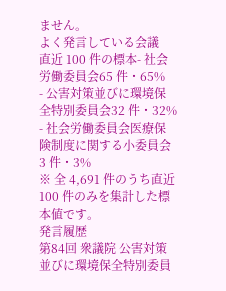ません。
よく発言している会議
直近 100 件の標本- 社会労働委員会65 件・65%
- 公害対策並びに環境保全特別委員会32 件・32%
- 社会労働委員会医療保険制度に関する小委員会3 件・3%
※ 全 4,691 件のうち直近 100 件のみを集計した標本値です。
発言履歴
第84回 衆議院 公害対策並びに環境保全特別委員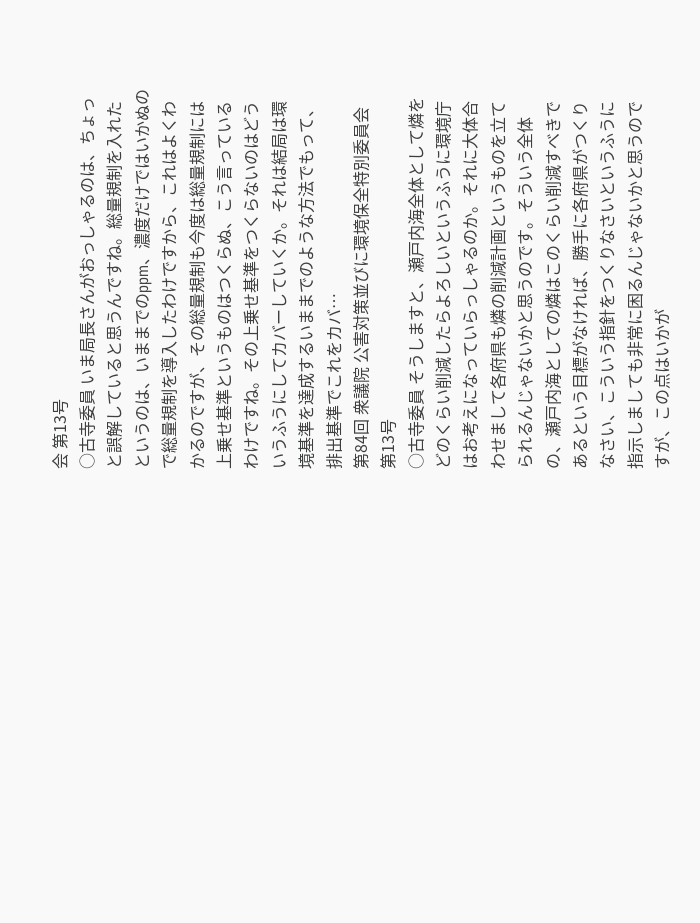会 第13号
○古寺委員 いま局長さんがおっしゃるのは、ちょっと誤解していると思うんですね。総量規制を入れたというのは、いままでのppm、濃度だけではいかぬので総量規制を導入したわけですから、これはよくわかるのですが、その総量規制も今度は総量規制には上乗せ基準というものはつくらぬ、こう言っているわけですね。その上乗せ基準をつくらないのはどういうふうにしてカバーしていくか。それは結局は環境基準を達成するいままでのような方法でもって、排出基準でこれをカバ…
第84回 衆議院 公害対策並びに環境保全特別委員会 第13号
○古寺委員 そうしますと、瀬戸内海全体として燐をどのくらい削減したらよろしいというふうに環境庁はお考えになっていらっしゃるのか。それに大体合わせまして各府県も燐の削減計画というものを立てられるんじゃないかと思うのです。そういう全体の、瀬戸内海としての燐はこのくらい削減すべきであるという目標がなければ、勝手に各府県がつくりなさい、こういう指針をつくりなさいというふうに指示しましても非常に困るんじゃないかと思うのですが、この点はいかが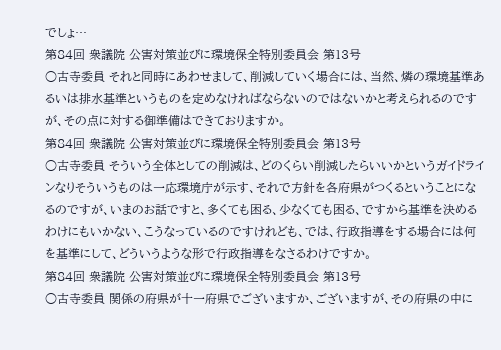でしょ…
第84回 衆議院 公害対策並びに環境保全特別委員会 第13号
○古寺委員 それと同時にあわせまして、削減していく場合には、当然、燐の環境基準あるいは排水基準というものを定めなければならないのではないかと考えられるのですが、その点に対する御準備はできておりますか。
第84回 衆議院 公害対策並びに環境保全特別委員会 第13号
○古寺委員 そういう全体としての削減は、どのくらい削減したらいいかというガイドラインなりそういうものは一応環境庁が示す、それで方針を各府県がつくるということになるのですが、いまのお話ですと、多くても困る、少なくても困る、ですから基準を決めるわけにもいかない、こうなっているのですけれども、では、行政指導をする場合には何を基準にして、どういうような形で行政指導をなさるわけですか。
第84回 衆議院 公害対策並びに環境保全特別委員会 第13号
○古寺委員 関係の府県が十一府県でございますか、ございますが、その府県の中に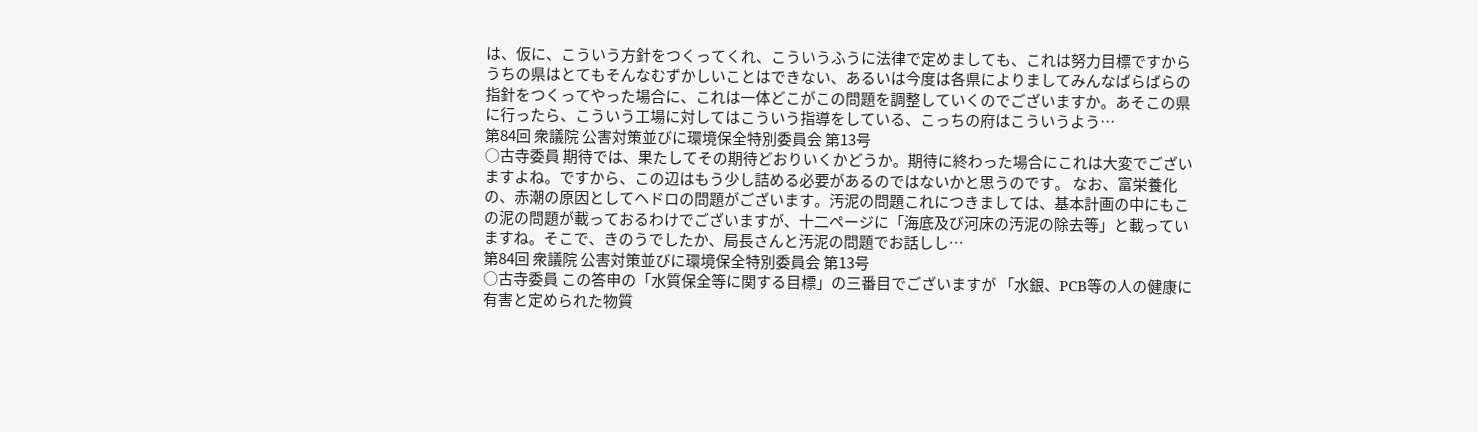は、仮に、こういう方針をつくってくれ、こういうふうに法律で定めましても、これは努力目標ですからうちの県はとてもそんなむずかしいことはできない、あるいは今度は各県によりましてみんなばらばらの指針をつくってやった場合に、これは一体どこがこの問題を調整していくのでございますか。あそこの県に行ったら、こういう工場に対してはこういう指導をしている、こっちの府はこういうよう…
第84回 衆議院 公害対策並びに環境保全特別委員会 第13号
○古寺委員 期待では、果たしてその期待どおりいくかどうか。期待に終わった場合にこれは大変でございますよね。ですから、この辺はもう少し詰める必要があるのではないかと思うのです。 なお、富栄養化の、赤潮の原因としてヘドロの問題がございます。汚泥の問題これにつきましては、基本計画の中にもこの泥の問題が載っておるわけでございますが、十二ページに「海底及び河床の汚泥の除去等」と載っていますね。そこで、きのうでしたか、局長さんと汚泥の問題でお話しし…
第84回 衆議院 公害対策並びに環境保全特別委員会 第13号
○古寺委員 この答申の「水質保全等に関する目標」の三番目でございますが 「水銀、PCB等の人の健康に有害と定められた物質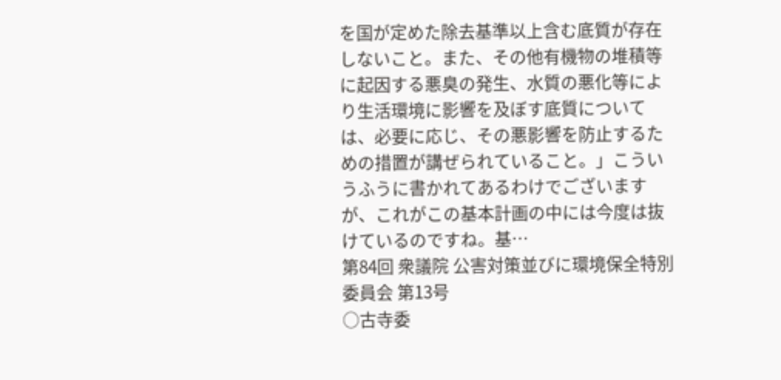を国が定めた除去基準以上含む底質が存在しないこと。また、その他有機物の堆積等に起因する悪臭の発生、水質の悪化等により生活環境に影響を及ぼす底質については、必要に応じ、その悪影響を防止するための措置が講ぜられていること。」こういうふうに書かれてあるわけでございますが、これがこの基本計画の中には今度は抜けているのですね。基…
第84回 衆議院 公害対策並びに環境保全特別委員会 第13号
○古寺委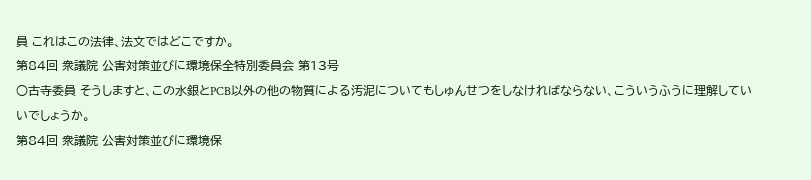員 これはこの法律、法文ではどこですか。
第84回 衆議院 公害対策並びに環境保全特別委員会 第13号
○古寺委員 そうしますと、この水銀とPCB以外の他の物質による汚泥についてもしゅんせつをしなければならない、こういうふうに理解していいでしょうか。
第84回 衆議院 公害対策並びに環境保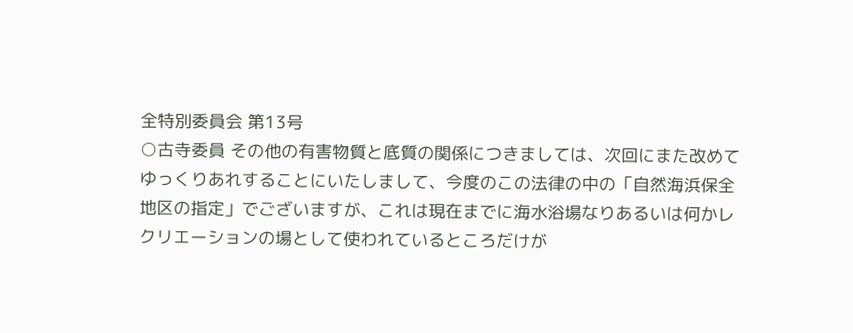全特別委員会 第13号
○古寺委員 その他の有害物質と底質の関係につきましては、次回にまた改めてゆっくりあれすることにいたしまして、今度のこの法律の中の「自然海浜保全地区の指定」でございますが、これは現在までに海水浴場なりあるいは何かレクリエーションの場として使われているところだけが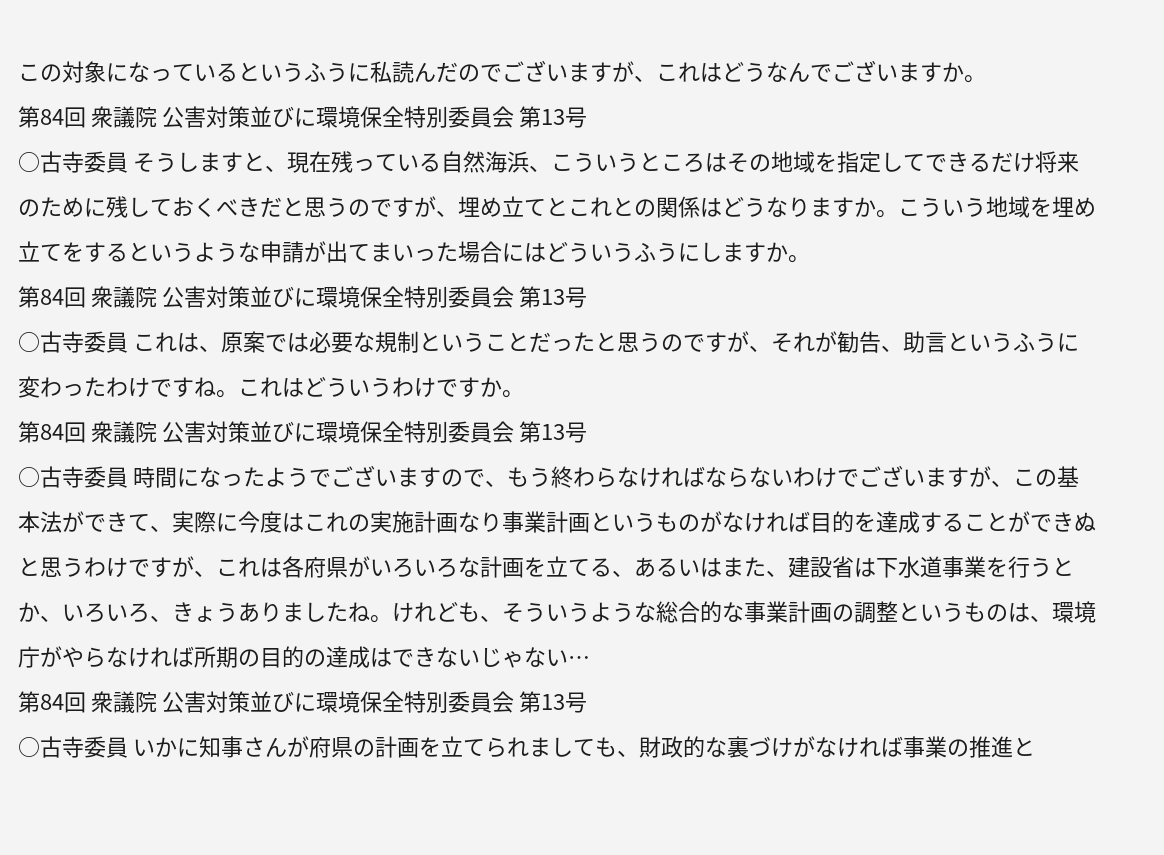この対象になっているというふうに私読んだのでございますが、これはどうなんでございますか。
第84回 衆議院 公害対策並びに環境保全特別委員会 第13号
○古寺委員 そうしますと、現在残っている自然海浜、こういうところはその地域を指定してできるだけ将来のために残しておくべきだと思うのですが、埋め立てとこれとの関係はどうなりますか。こういう地域を埋め立てをするというような申請が出てまいった場合にはどういうふうにしますか。
第84回 衆議院 公害対策並びに環境保全特別委員会 第13号
○古寺委員 これは、原案では必要な規制ということだったと思うのですが、それが勧告、助言というふうに変わったわけですね。これはどういうわけですか。
第84回 衆議院 公害対策並びに環境保全特別委員会 第13号
○古寺委員 時間になったようでございますので、もう終わらなければならないわけでございますが、この基本法ができて、実際に今度はこれの実施計画なり事業計画というものがなければ目的を達成することができぬと思うわけですが、これは各府県がいろいろな計画を立てる、あるいはまた、建設省は下水道事業を行うとか、いろいろ、きょうありましたね。けれども、そういうような総合的な事業計画の調整というものは、環境庁がやらなければ所期の目的の達成はできないじゃない…
第84回 衆議院 公害対策並びに環境保全特別委員会 第13号
○古寺委員 いかに知事さんが府県の計画を立てられましても、財政的な裏づけがなければ事業の推進と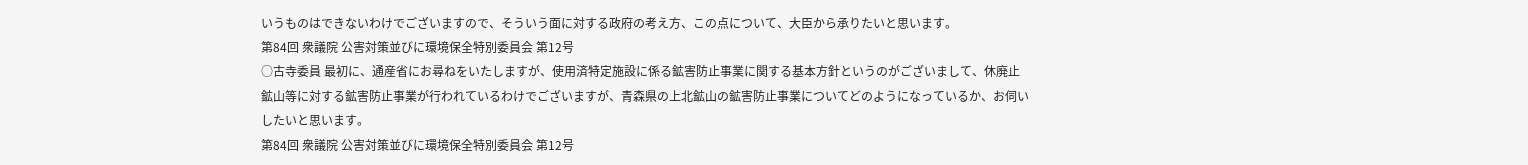いうものはできないわけでございますので、そういう面に対する政府の考え方、この点について、大臣から承りたいと思います。
第84回 衆議院 公害対策並びに環境保全特別委員会 第12号
○古寺委員 最初に、通産省にお尋ねをいたしますが、使用済特定施設に係る鉱害防止事業に関する基本方針というのがございまして、休廃止鉱山等に対する鉱害防止事業が行われているわけでございますが、青森県の上北鉱山の鉱害防止事業についてどのようになっているか、お伺いしたいと思います。
第84回 衆議院 公害対策並びに環境保全特別委員会 第12号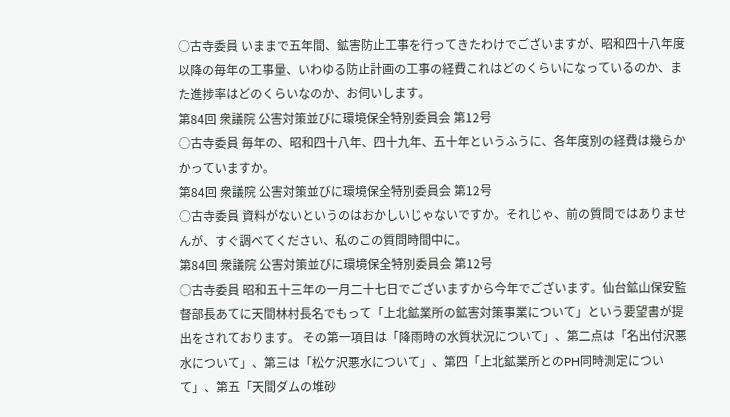○古寺委員 いままで五年間、鉱害防止工事を行ってきたわけでございますが、昭和四十八年度以降の毎年の工事量、いわゆる防止計画の工事の経費これはどのくらいになっているのか、また進捗率はどのくらいなのか、お伺いします。
第84回 衆議院 公害対策並びに環境保全特別委員会 第12号
○古寺委員 毎年の、昭和四十八年、四十九年、五十年というふうに、各年度別の経費は幾らかかっていますか。
第84回 衆議院 公害対策並びに環境保全特別委員会 第12号
○古寺委員 資料がないというのはおかしいじゃないですか。それじゃ、前の質問ではありませんが、すぐ調べてください、私のこの質問時間中に。
第84回 衆議院 公害対策並びに環境保全特別委員会 第12号
○古寺委員 昭和五十三年の一月二十七日でございますから今年でございます。仙台鉱山保安監督部長あてに天間林村長名でもって「上北鉱業所の鉱害対策事業について」という要望書が提出をされております。 その第一項目は「降雨時の水質状況について」、第二点は「名出付沢悪水について」、第三は「松ケ沢悪水について」、第四「上北鉱業所とのPH同時測定について」、第五「天間ダムの堆砂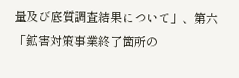量及び底質調査結果について」、第六「鉱害対策事業終了箇所の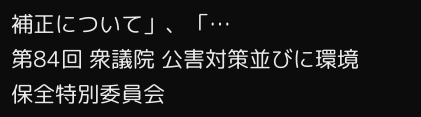補正について」、「…
第84回 衆議院 公害対策並びに環境保全特別委員会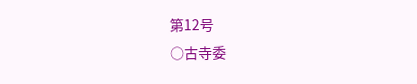第12号
○古寺委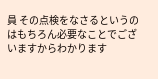員 その点検をなさるというのはもちろん必要なことでございますからわかります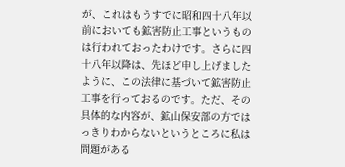が、これはもうすでに昭和四十八年以前においても鉱害防止工事というものは行われておったわけです。さらに四十八年以降は、先ほど申し上げましたように、この法律に基づいて鉱害防止工事を行っておるのです。ただ、その具体的な内容が、鉱山保安部の方ではっきりわからないというところに私は問題がある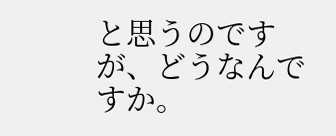と思うのですが、どうなんですか。